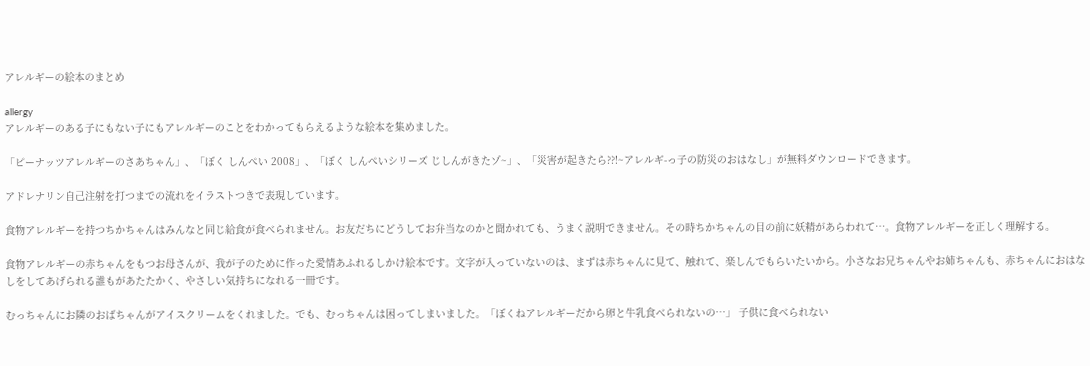アレルギーの絵本のまとめ

allergy
アレルギーのある子にもない子にもアレルギーのことをわかってもらえるような絵本を集めました。

「ピーナッツアレルギーのさあちゃん」、「ぼく しんぺい 2008」、「ぼく しんぺいシリーズ じしんがきたゾ~」、「災害が起きたら??!~アレルギ-っ子の防災のおはなし」が無料ダウンロードできます。

アドレナリン自己注射を打つまでの流れをイラストつきで表現しています。

食物アレルギーを持つちかちゃんはみんなと同じ給食が食べられません。お友だちにどうしてお弁当なのかと聞かれても、うまく説明できません。その時ちかちゃんの目の前に妖精があらわれて…。食物アレルギーを正しく理解する。

食物アレルギーの赤ちゃんをもつお母さんが、我が子のために作った愛情あふれるしかけ絵本です。文字が入っていないのは、まずは赤ちゃんに見て、触れて、楽しんでもらいたいから。小さなお兄ちゃんやお姉ちゃんも、赤ちゃんにおはなしをしてあげられる誰もがあたたかく、やさしい気持ちになれる一冊です。

むっちゃんにお隣のおばちゃんがアイスクリームをくれました。でも、むっちゃんは困ってしまいました。「ぼくねアレルギーだから卵と牛乳食べられないの…」 子供に食べられない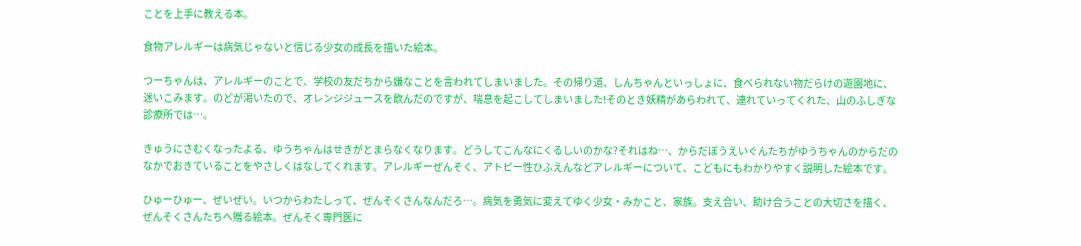ことを上手に教える本。

食物アレルギーは病気じゃないと信じる少女の成長を描いた絵本。

つーちゃんは、アレルギーのことで、学校の友だちから嫌なことを言われてしまいました。その帰り道、しんちゃんといっしょに、食べられない物だらけの遊園地に、迷いこみます。のどが渇いたので、オレンジジュースを飲んだのですが、喘息を起こしてしまいました!そのとき妖精があらわれて、連れていってくれた、山のふしぎな診療所では…。

きゅうにさむくなったよる、ゆうちゃんはせきがとまらなくなります。どうしてこんなにくるしいのかな?それはね…、からだぼうえいぐんたちがゆうちゃんのからだのなかでおきていることをやさしくはなしてくれます。アレルギーぜんそく、アトピー性ひふえんなどアレルギーについて、こどもにもわかりやすく説明した絵本です。

ひゅーひゅー、ぜいぜい。いつからわたしって、ぜんそくさんなんだろ…。病気を勇気に変えてゆく少女・みかこと、家族。支え合い、助け合うことの大切さを描く、ぜんそくさんたちへ贈る絵本。ぜんそく専門医に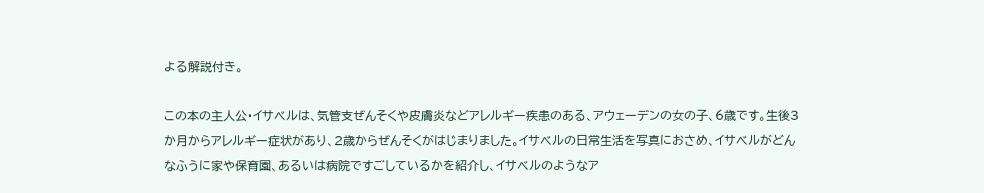よる解説付き。

この本の主人公・イサベルは、気管支ぜんそくや皮膚炎などアレルギー疾患のある、アウェーデンの女の子、6歳です。生後3か月からアレルギー症状があり、2歳からぜんそくがはじまりました。イサベルの日常生活を写真におさめ、イサベルがどんなふうに家や保育園、あるいは病院ですごしているかを紹介し、イサベルのようなア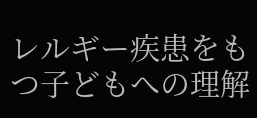レルギー疾患をもつ子どもへの理解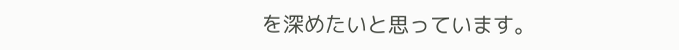を深めたいと思っています。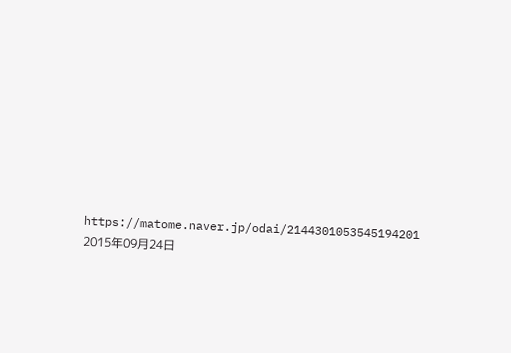https://matome.naver.jp/odai/2144301053545194201
2015年09月24日